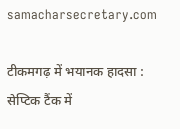samacharsecretary.com

टीकमगढ़ में भयानक हादसा : सेप्टिक टैंक में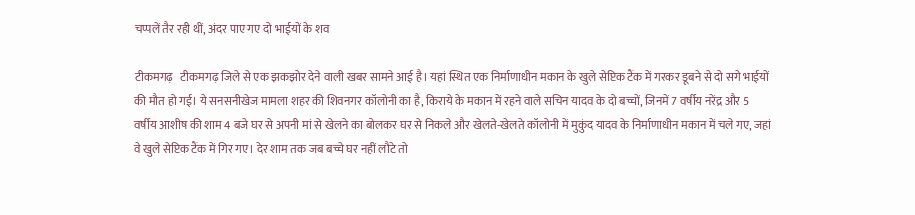चप्पलें तैर रही थीं, अंदर पाए गए दो भाईयों के शव

टीकमगढ़   टीकमगढ़ जिले से एक झकझोर देने वाली खबर सामने आई है। यहां स्थित एक निर्माणाधीन मकान के खुले सेप्टिक टैंक में गरकर डूबने से दो सगे भाईयों की मौत हो गई। ये सनसनीखेज मामला शहर की शिवनगर कॉलोनी का है, किराये के मकान में रहने वाले सचिन यादव के दो बच्चों, जिनमें 7 वर्षीय नरेंद्र और 5 वर्षीय आशीष की शाम 4 बजे घर से अपनी मां से खेलने का बोलकर घर से निकले और खेलते-खेलते कॉलोनी में मुकुंद यादव के निर्माणाधीन मकान में चले गए, जहां वे खुले सेप्टिक टैंक में गिर गए। देर शाम तक जब बच्चे घर नहीं लौटे तो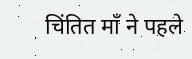चिंतित माँ ने पहले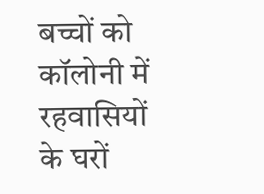बच्चों को कॉलोनी में रहवासियों के घरों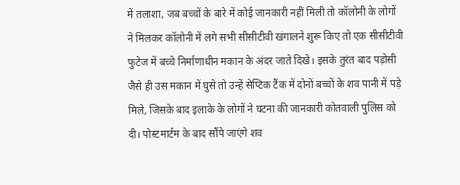में तलाशा, जब बच्चों के बारे में कोई जानकारी नहीं मिली तो कॉलोनी के लोगों ने मिलकर कॉलोनी में लगे सभी सीसीटीवी खंगालने शुरू किए तो एक सीसीटीवी फुटेज में बच्चे निर्माणाधीन मकान के अंदर जाते दिखे। इसके तुरंत बाद पड़ोसी जैसे ही उस मकान में घुसे तो उन्हें सेप्टिक टैंक में दोनों बच्चों के शव पानी में पड़े मिले, जिसके बाद इलाके के लोगों ने घटना की जानकारी कोतवाली पुलिस को दी। पोस्टमार्टम के बाद सौंपे जाएंगे शव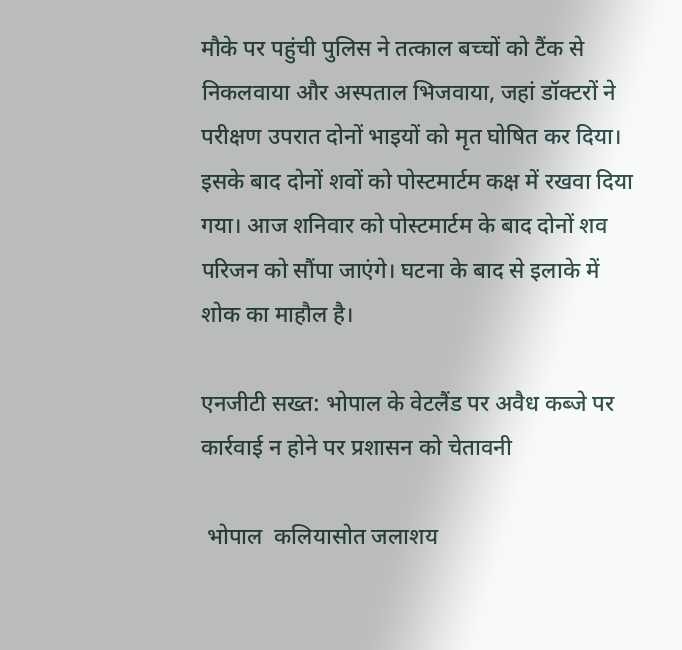मौके पर पहुंची पुलिस ने तत्काल बच्चों को टैंक से निकलवाया और अस्पताल भिजवाया, जहां डॉक्टरों ने परीक्षण उपरात दोनों भाइयों को मृत घोषित कर दिया। इसके बाद दोनों शवों को पोस्टमार्टम कक्ष में रखवा दिया गया। आज शनिवार को पोस्टमार्टम के बाद दोनों शव परिजन को सौंपा जाएंगे। घटना के बाद से इलाके में शोक का माहौल है।

एनजीटी सख्त: भोपाल के वेटलैंड पर अवैध कब्जे पर कार्रवाई न होने पर प्रशासन को चेतावनी

 भोपाल  कलियासोत जलाशय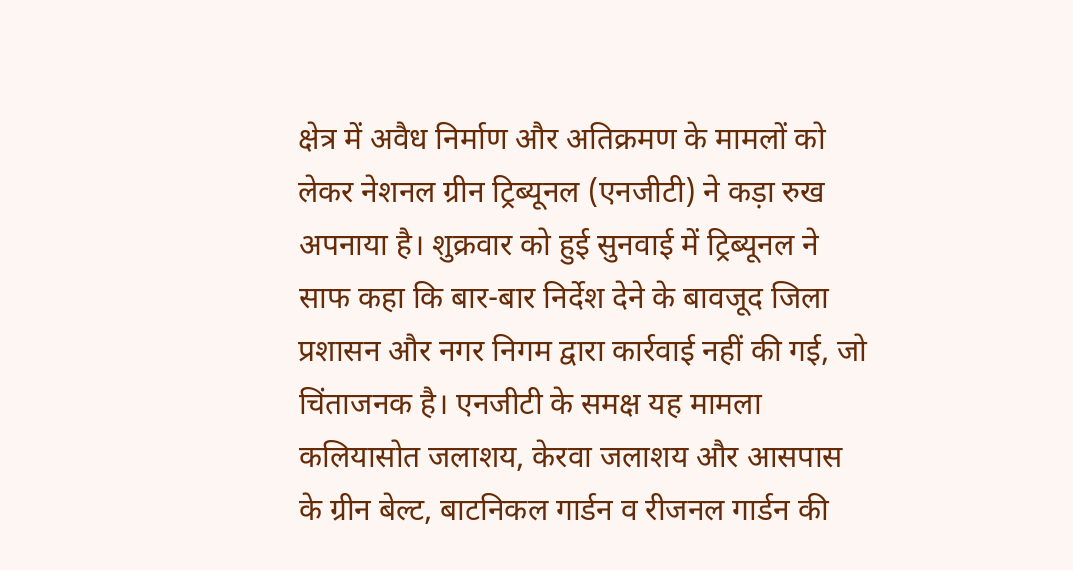क्षेत्र में अवैध निर्माण और अतिक्रमण के मामलों को लेकर नेशनल ग्रीन ट्रिब्यूनल (एनजीटी) ने कड़ा रुख अपनाया है। शुक्रवार को हुई सुनवाई में ट्रिब्यूनल ने साफ कहा कि बार-बार निर्देश देने के बावजूद जिला प्रशासन और नगर निगम द्वारा कार्रवाई नहीं की गई, जो चिंताजनक है। एनजीटी के समक्ष यह मामला कलियासोत जलाशय, केरवा जलाशय और आसपास के ग्रीन बेल्ट, बाटनिकल गार्डन व रीजनल गार्डन की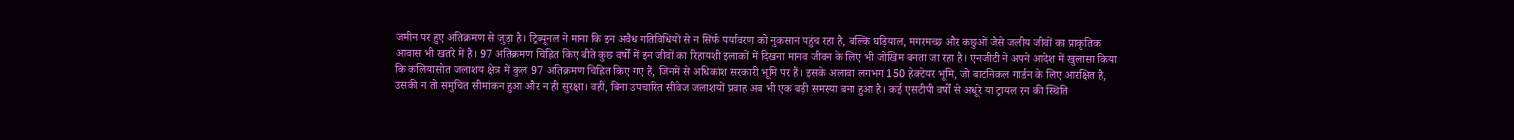जमीन पर हुए अतिक्रमण से जुड़ा है। ट्रिब्यूनल ने माना कि इन अवैध गतिविधियों से न सिर्फ पर्यावरण को नुकसान पहुंच रहा है, बल्कि घड़ियाल, मगरमच्छ और कछुओं जैसे जलीय जीवों का प्राकृतिक आवास भी खतरे में है। 97 अतिक्रमण चिह्नित किए बीते कुछ वर्षों में इन जीवों का रिहायशी इलाकों में दिखना मानव जीवन के लिए भी जोखिम बनता जा रहा है। एनजीटी ने अपने आदेश में खुलासा किया कि कलियासोत जलाशय क्षेत्र में कुल 97 अतिक्रमण चिह्नित किए गए हैं, जिनमें से अधिकांश सरकारी भूमि पर हैं। इसके अलावा लगभग 150 हेक्टेयर भूमि, जो बाटनिकल गार्डन के लिए आरक्षित है, उसकी न तो समुचित सीमांकन हुआ और न ही सुरक्षा। वहीं, बिना उपचारित सीवेज जलाशयों प्रवाह अब भी एक बड़ी समस्या बना हुआ है। कई एसटीपी वर्षों से अधूरे या ट्रायल रन की स्थिति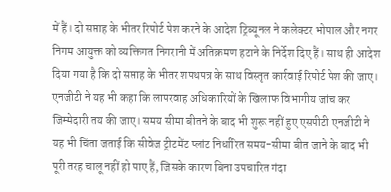में हैं। दो सप्ताह के भीतर रिपोर्ट पेश करने के आदेश ट्रिब्यूनल ने कलेक्टर भोपाल और नगर निगम आयुक्त को व्यक्तिगत निगरानी में अतिक्रमण हटाने के निर्देश दिए हैं। साथ ही आदेश दिया गया है कि दो सप्ताह के भीतर शपथपत्र के साथ विस्तृत कार्रवाई रिपोर्ट पेश की जाए। एनजीटी ने यह भी कहा कि लापरवाह अधिकारियों के खिलाफ विभागीय जांच कर जिम्मेदारी तय की जाए। समय सीमा बीतने के बाद भी शुरू नहीं हुए एसपीटी एनजीटी ने यह भी चिंता जताई कि सीवेज ट्रीटमेंट प्लांट निर्धारित समय-सीमा बीत जाने के बाद भी पूरी तरह चालू नहीं हो पाए हैं, जिसके कारण बिना उपचारित गंदा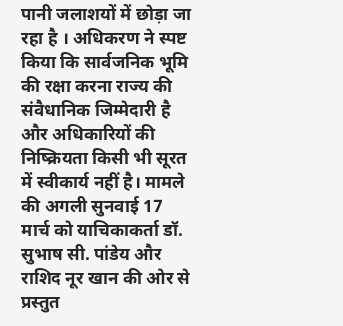पानी जलाशयों में छोड़ा जा रहा है । अधिकरण ने स्पष्ट किया कि सार्वजनिक भूमि की रक्षा करना राज्य की संवैधानिक जिम्मेदारी है और अधिकारियों की निष्क्रियता किसी भी सूरत में स्वीकार्य नहीं है। मामले की अगली सुनवाई 17 मार्च को याचिकाकर्ता डॉ. सुभाष सी. पांडेय और राशिद नूर खान की ओर से प्रस्तुत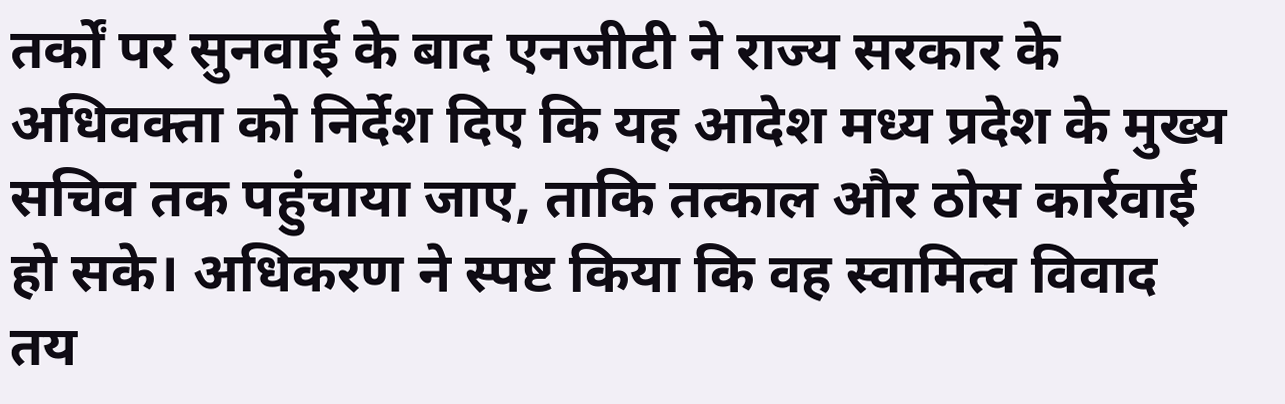तर्कों पर सुनवाई के बाद एनजीटी ने राज्य सरकार के अधिवक्ता को निर्देश दिए कि यह आदेश मध्य प्रदेश के मुख्य सचिव तक पहुंचाया जाए, ताकि तत्काल और ठोस कार्रवाई हो सके। अधिकरण ने स्पष्ट किया कि वह स्वामित्व विवाद तय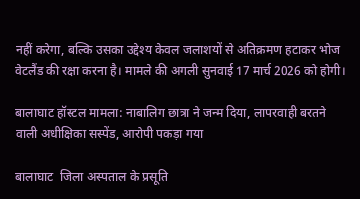नहीं करेगा, बल्कि उसका उद्देश्य केवल जलाशयों से अतिक्रमण हटाकर भोज वेटलैंड की रक्षा करना है। मामले की अगली सुनवाई 17 मार्च 2026 को होगी।

बालाघाट हॉस्टल मामला: नाबालिग छात्रा ने जन्म दिया, लापरवाही बरतने वाली अधीक्षिका सस्पेंड, आरोपी पकड़ा गया

बालाघाट  जिला अस्पताल के प्रसूति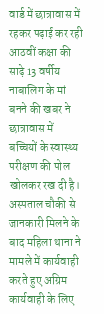वार्ड में छात्रावास में रहकर पढ़ाई कर रही आठवीं कक्षा की साढ़े 13 वर्षीय नाबालिग के मां बनने की खबर ने छात्रावास में बच्चियों के स्वास्थ्य परीक्षण की पोल खोलकर रख दी है। अस्पताल चौकी से जानकारी मिलने के बाद महिला थाना ने मामले में कार्यवाही करते हुए अग्रिम कार्यवाही के लिए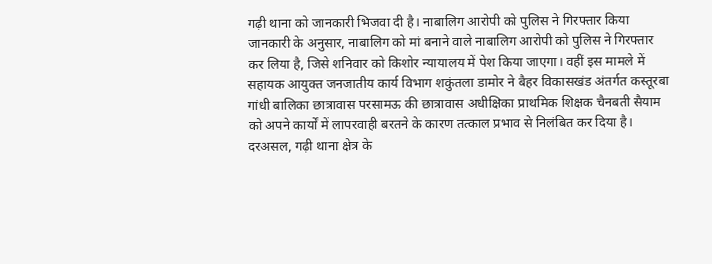गढ़ी थाना को जानकारी भिजवा दी है। नाबालिग आरोपी को पुलिस ने गिरफ्तार किया जानकारी के अनुसार, नाबालिग को मां बनाने वाले नाबालिग आरोपी को पुलिस ने गिरफ्तार कर लिया है, जिसे शनिवार को किशोर न्यायालय में पेश किया जाएगा। वहीं इस मामले में सहायक आयुक्त जनजातीय कार्य विभाग शकुंतला डामोर ने बैहर विकासखंड अंतर्गत कस्तूरबा गांधी बालिका छात्रावास परसामऊ की छात्रावास अधीक्षिका प्राथमिक शिक्षक चैनबती सैयाम को अपने कार्यों में लापरवाही बरतने के कारण तत्काल प्रभाव से निलंबित कर दिया है। दरअसल, गढ़ी थाना क्षेत्र के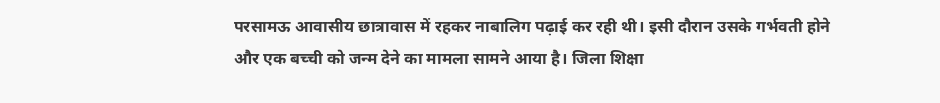परसामऊ आवासीय छात्रावास में रहकर नाबालिग पढ़ाई कर रही थी। इसी दौरान उसके गर्भवती होने और एक बच्ची को जन्म देने का मामला सामने आया है। जिला शिक्षा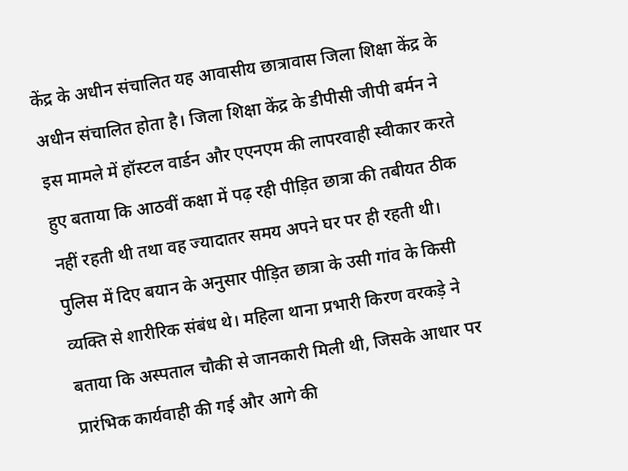केंद्र के अधीन संचालित यह आवासीय छात्रावास जिला शिक्षा केंद्र के अधीन संचालित होता है। जिला शिक्षा केंद्र के डीपीसी जीपी बर्मन ने इस मामले में हॉस्टल वार्डन और एएनएम की लापरवाही स्वीकार करते हुए बताया कि आठवीं कक्षा में पढ़ रही पीड़ित छात्रा की तबीयत ठीक नहीं रहती थी तथा वह ज्यादातर समय अपने घर पर ही रहती थी। पुलिस में दिए बयान के अनुसार पीड़ित छात्रा के उसी गांव के किसी व्यक्ति से शारीरिक संबंध थे। महिला थाना प्रभारी किरण वरकड़े ने बताया कि अस्पताल चौकी से जानकारी मिली थी, जिसके आधार पर प्रारंभिक कार्यवाही की गई और आगे की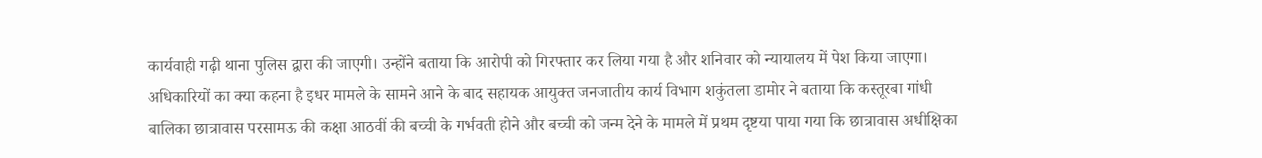कार्यवाही गढ़ी थाना पुलिस द्वारा की जाएगी। उन्होंने बताया कि आरोपी को गिरफ्तार कर लिया गया है और शनिवार को न्यायालय में पेश किया जाएगा। अधिकारियों का क्या कहना है इधर मामले के सामने आने के बाद सहायक आयुक्त जनजातीय कार्य विभाग शकुंतला डामोर ने बताया कि कस्तूरबा गांधी बालिका छात्रावास परसामऊ की कक्षा आठवीं की बच्ची के गर्भवती होने और बच्ची को जन्म देने के मामले में प्रथम दृष्टया पाया गया कि छात्रावास अधीक्षिका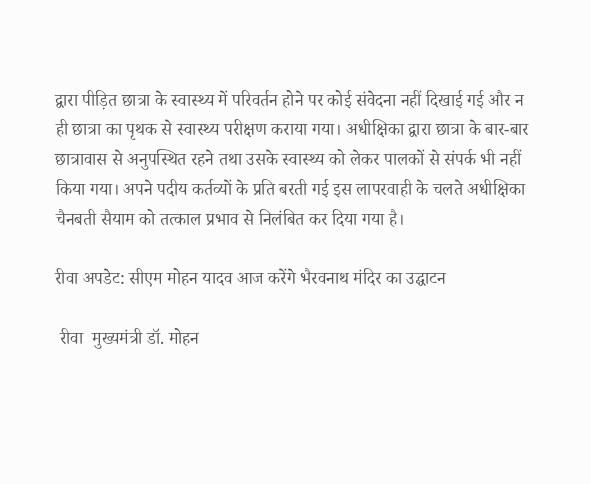द्वारा पीड़ित छात्रा के स्वास्थ्य में परिवर्तन होने पर कोई संवेदना नहीं दिखाई गई और न ही छात्रा का पृथक से स्वास्थ्य परीक्षण कराया गया। अधीक्षिका द्वारा छात्रा के बार-बार छात्रावास से अनुपस्थित रहने तथा उसके स्वास्थ्य को लेकर पालकों से संपर्क भी नहीं किया गया। अपने पदीय कर्तव्यों के प्रति बरती गई इस लापरवाही के चलते अधीक्षिका चैनबती सैयाम को तत्काल प्रभाव से निलंबित कर दिया गया है।

रीवा अपडेट: सीएम मोहन यादव आज करेंगे भैरवनाथ मंदिर का उद्घाटन

 रीवा  मुख्यमंत्री डॉ. मोहन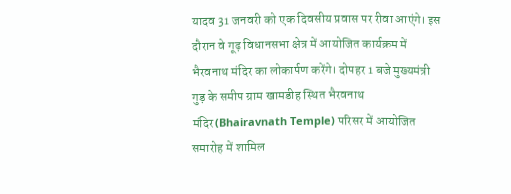यादव 31 जनवरी को एक दिवसीय प्रवास पर रीवा आएंगे। इस दौरान वे गूढ़ विधानसभा क्षेत्र में आयोजित कार्यक्रम में भैरवनाथ मंदिर का लोकार्पण करेंगे। दोपहर 1 बजे मुख्यमंत्री गुड़ के समीप ग्राम खामडीह स्थित भैरवनाथ मंदिर(Bhairavnath Temple) परिसर में आयोजित समारोह में शामिल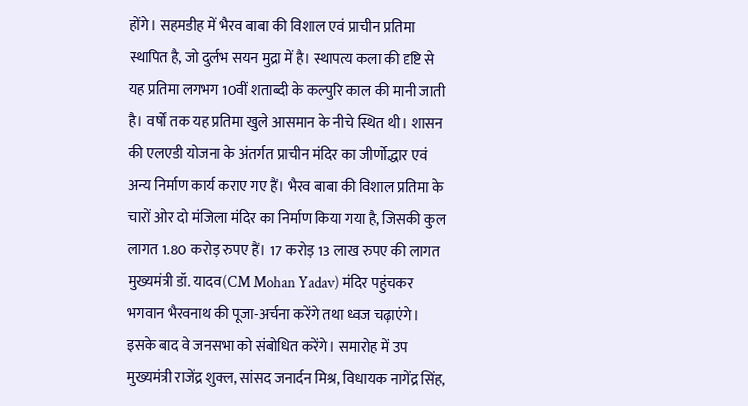होंगे। सहमडीह में भैरव बाबा की विशाल एवं प्राचीन प्रतिमा स्थापित है, जो दुर्लभ सयन मुद्रा में है। स्थापत्य कला की दृष्टि से यह प्रतिमा लगभग 10वीं शताब्दी के कल्पुरि काल की मानी जाती है। वर्षों तक यह प्रतिमा खुले आसमान के नीचे स्थित थी। शासन की एलएडी योजना के अंतर्गत प्राचीन मंदिर का जीर्णोद्धार एवं अन्य निर्माण कार्य कराए गए हैं। भैरव बाबा की विशाल प्रतिमा के चारों ओर दो मंजिला मंदिर का निर्माण किया गया है, जिसकी कुल लागत 1.80 करोड़ रुपए हैं। 17 करोड़ 13 लाख रुपए की लागत मुख्यमंत्री डॉ. यादव(CM Mohan Yadav) मंदिर पहुंचकर भगवान भैरवनाथ की पूजा-अर्चना करेंगे तथा ध्वज चढ़ाएंगे। इसके बाद वे जनसभा को संबोधित करेंगे। समारोह में उप मुख्यमंत्री राजेंद्र शुक्ल, सांसद जनार्दन मिश्र, विधायक नागेंद्र सिंह,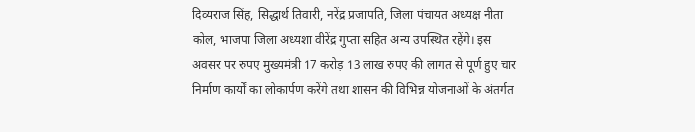दिव्यराज सिंह, सिद्धार्थ तिवारी, नरेंद्र प्रजापति, जिला पंचायत अध्यक्ष नीता कोल, भाजपा जिला अध्यशा वीरेंद्र गुप्ता सहित अन्य उपस्थित रहेंगे। इस अवसर पर रुपए मुख्यमंत्री 17 करोड़ 13 लाख रुपए की लागत से पूर्ण हुए चार निर्माण कार्यों का लोकार्पण करेंगे तथा शासन की विभिन्न योजनाओं के अंतर्गत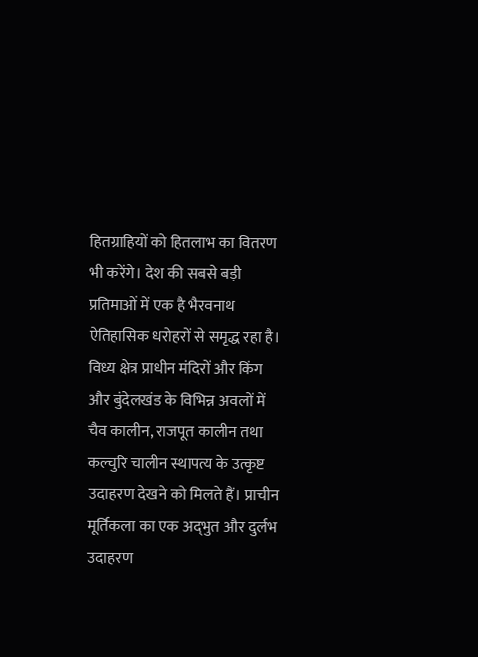हितग्राहियों को हितलाभ का वितरण भी करेंगे। देश की सबसे बड़ी प्रतिमाओं में एक है भैरवनाथ ऐतिहासिक धरोहरों से समृद्ध रहा है। विध्य क्षेत्र प्राधीन मंदिरों और किंग और बुंदेलखंड के विभिन्न अवलों में चैव कालीन, राजपूत कालीन तथा कल्चुरि चालीन स्थापत्य के उत्कृष्ट उदाहरण देखने को मिलते हैं। प्राचीन मूर्तिकला का एक अद्‌भुत और दुर्लभ उदाहरण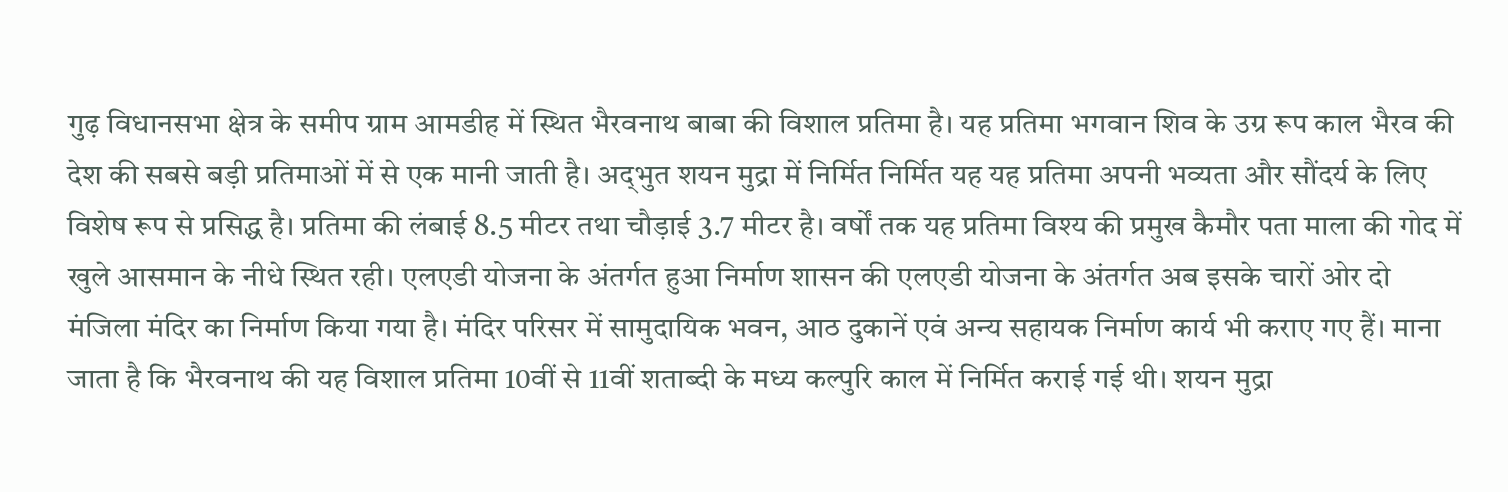गुढ़ विधानसभा क्षेत्र के समीप ग्राम आमडीह में स्थित भैरवनाथ बाबा की विशाल प्रतिमा है। यह प्रतिमा भगवान शिव के उग्र रूप काल भैरव की देश की सबसे बड़ी प्रतिमाओं में से एक मानी जाती है। अद्‌भुत शयन मुद्रा में निर्मित निर्मित यह यह प्रतिमा अपनी भव्यता और सौंदर्य के लिए विशेष रूप से प्रसिद्ध है। प्रतिमा की लंबाई 8.5 मीटर तथा चौड़ाई 3.7 मीटर है। वर्षों तक यह प्रतिमा विश्य की प्रमुख कैमौर पता माला की गोद में खुले आसमान के नीधे स्थित रही। एलएडी योजना के अंतर्गत हुआ निर्माण शासन की एलएडी योजना के अंतर्गत अब इसके चारों ओर दो मंजिला मंदिर का निर्माण किया गया है। मंदिर परिसर में सामुदायिक भवन, आठ दुकानें एवं अन्य सहायक निर्माण कार्य भी कराए गए हैं। माना जाता है कि भैरवनाथ की यह विशाल प्रतिमा 10वीं से 11वीं शताब्दी के मध्य कल्पुरि काल में निर्मित कराई गई थी। शयन मुद्रा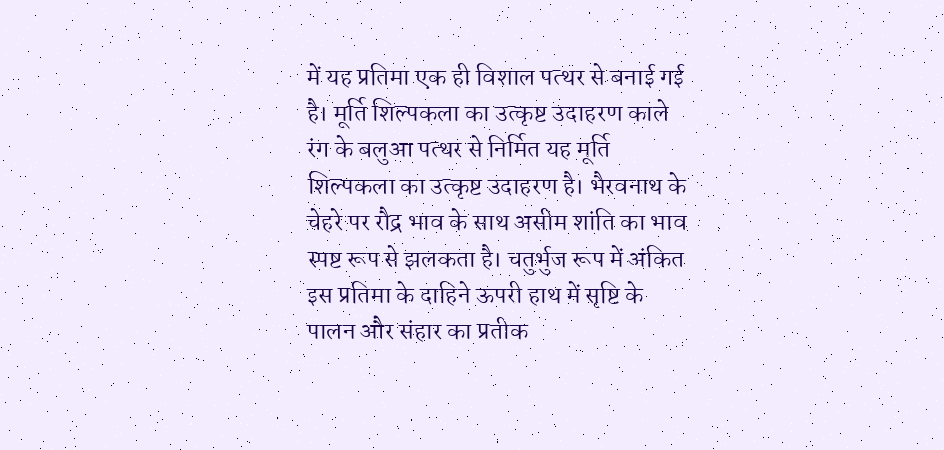में यह प्रतिमा एक ही विशाल पत्थर से बनाई गई है। मूर्ति शिल्पकला का उत्कृष्ट उदाहरण काले रंग के बलुआ पत्थर से निर्मित यह मूर्ति शिल्पकला का उत्कृष्ट उदाहरण है। भैरवनाथ के चेहरे पर रौद्र भाव के साथ असीम शांति का भाव स्पष्ट रूप से झलकता है। चतुर्भुज रूप में अंकित इस प्रतिमा के दाहिने ऊपरी हाथ में सृष्टि के पालन और संहार का प्रतीक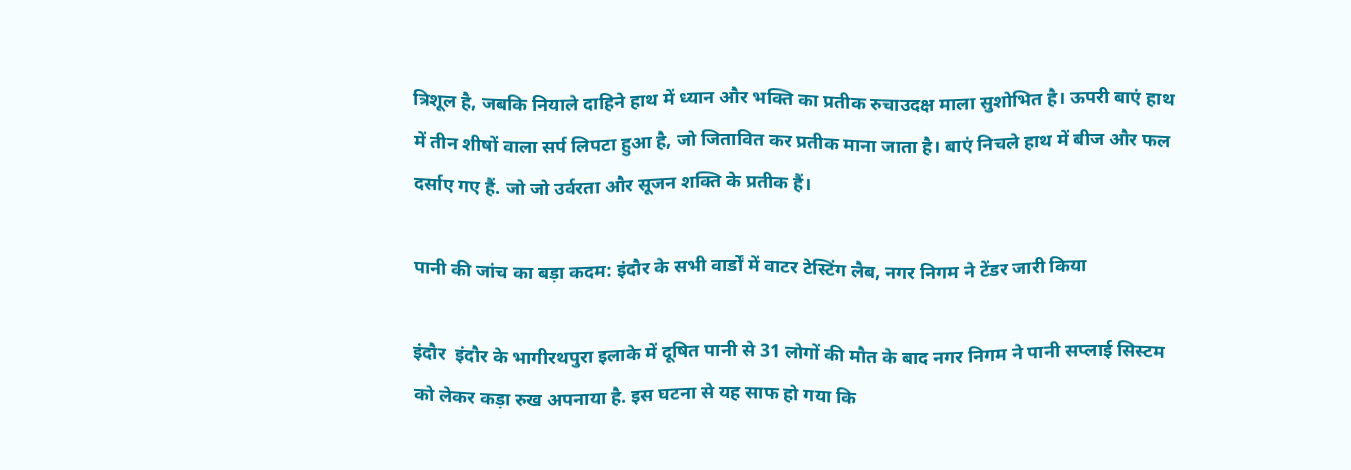त्रिशूल है, जबकि नियाले दाहिने हाथ में ध्यान और भक्ति का प्रतीक रुचाउदक्ष माला सुशोभित है। ऊपरी बाएं हाथ में तीन शीषों वाला सर्प लिपटा हुआ है, जो जितावित कर प्रतीक माना जाता है। बाएं निचले हाथ में बीज और फल दर्साए गए हैं. जो जो उर्वरता और सूजन शक्ति के प्रतीक हैं।

पानी की जांच का बड़ा कदम: इंदौर के सभी वार्डों में वाटर टेस्टिंग लैब, नगर निगम ने टेंडर जारी किया

इंदौर  इंदौर के भागीरथपुरा इलाके में दूषित पानी से 31 लोगों की मौत के बाद नगर निगम ने पानी सप्लाई सिस्टम को लेकर कड़ा रुख अपनाया है. इस घटना से यह साफ हो गया कि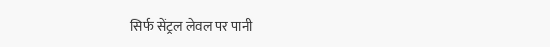सिर्फ सेंट्रल लेवल पर पानी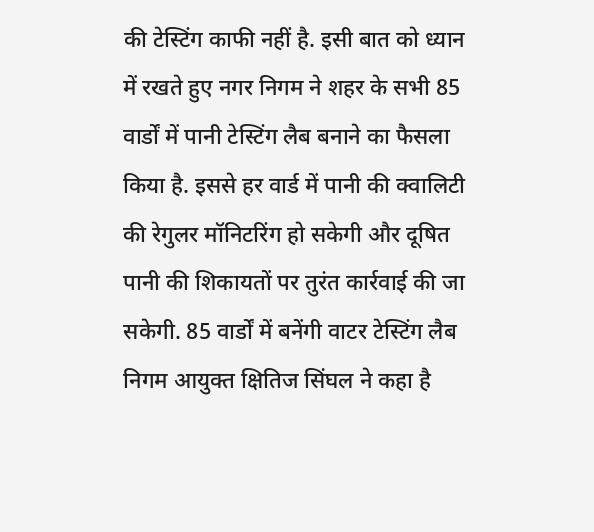की टेस्टिंग काफी नहीं है. इसी बात को ध्यान में रखते हुए नगर निगम ने शहर के सभी 85 वार्डों में पानी टेस्टिंग लैब बनाने का फैसला किया है. इससे हर वार्ड में पानी की क्वालिटी की रेगुलर मॉनिटरिंग हो सकेगी और दूषित पानी की शिकायतों पर तुरंत कार्रवाई की जा सकेगी. 85 वार्डों में बनेंगी वाटर टेस्टिंग लैब निगम आयुक्त क्षितिज सिंघल ने कहा है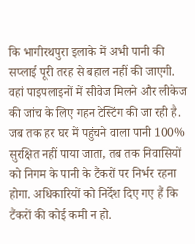कि भागीरथपुरा इलाके में अभी पानी की सप्लाई पूरी तरह से बहाल नहीं की जाएगी. वहां पाइपलाइनों में सीवेज मिलने और लीकेज की जांच के लिए गहन टेस्टिंग की जा रही है. जब तक हर घर में पहुंचने वाला पानी 100% सुरक्षित नहीं पाया जाता, तब तक निवासियों को निगम के पानी के टैंकरों पर निर्भर रहना होगा. अधिकारियों को निर्देश दिए गए हैं कि टैंकरों की कोई कमी न हो.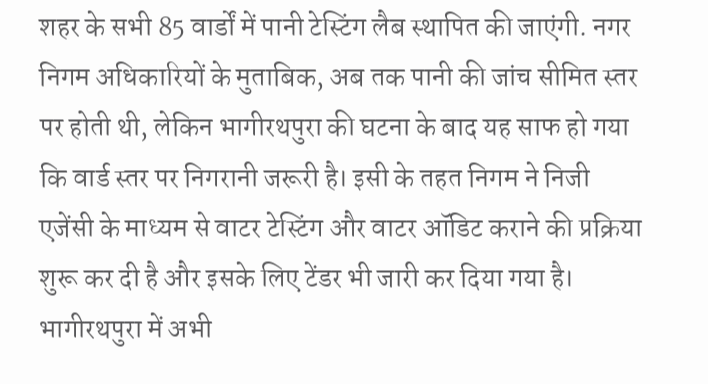शहर के सभी 85 वार्डों में पानी टेस्टिंग लैब स्थापित की जाएंगी. नगर निगम अधिकारियों के मुताबिक, अब तक पानी की जांच सीमित स्तर पर होती थी, लेकिन भागीरथपुरा की घटना के बाद यह साफ हो गया कि वार्ड स्तर पर निगरानी जरूरी है। इसी के तहत निगम ने निजी एजेंसी के माध्यम से वाटर टेस्टिंग और वाटर ऑडिट कराने की प्रक्रिया शुरू कर दी है और इसके लिए टेंडर भी जारी कर दिया गया है। भागीरथपुरा में अभी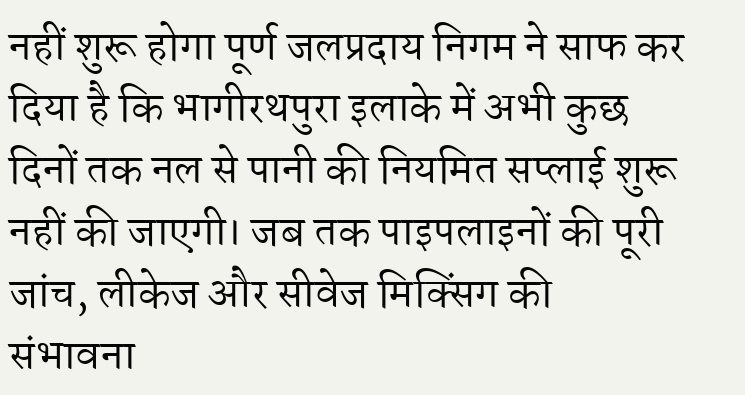नहीं शुरू होगा पूर्ण जलप्रदाय निगम ने साफ कर दिया है कि भागीरथपुरा इलाके में अभी कुछ दिनों तक नल से पानी की नियमित सप्लाई शुरू नहीं की जाएगी। जब तक पाइपलाइनों की पूरी जांच, लीकेज और सीवेज मिक्सिंग की संभावना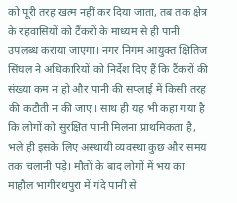को पूरी तरह खत्म नहीं कर दिया जाता, तब तक क्षेत्र के रहवासियों को टैंकरों के माध्यम से ही पानी उपलब्ध कराया जाएगा। नगर निगम आयुक्त क्षितिज सिंघल ने अधिकारियों को निर्देश दिए हैं कि टैंकरों की संख्या कम न हो और पानी की सप्लाई में किसी तरह की कटौती न की जाए। साथ ही यह भी कहा गया है कि लोगों को सुरक्षित पानी मिलना प्राथमिकता है, भले ही इसके लिए अस्थायी व्यवस्था कुछ और समय तक चलानी पड़े। मौतों के बाद लोगों में भय का माहौल भागीरथपुरा में गंदे पानी से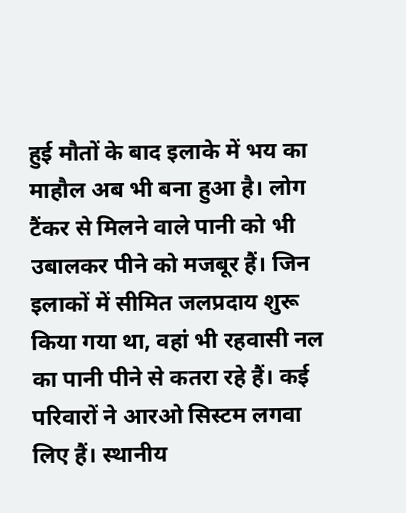हुई मौतों के बाद इलाके में भय का माहौल अब भी बना हुआ है। लोग टैंकर से मिलने वाले पानी को भी उबालकर पीने को मजबूर हैं। जिन इलाकों में सीमित जलप्रदाय शुरू किया गया था, वहां भी रहवासी नल का पानी पीने से कतरा रहे हैं। कई परिवारों ने आरओ सिस्टम लगवा लिए हैं। स्थानीय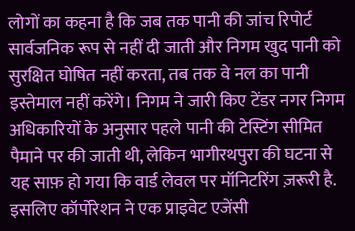लोगों का कहना है कि जब तक पानी की जांच रिपोर्ट सार्वजनिक रूप से नहीं दी जाती और निगम खुद पानी को सुरक्षित घोषित नहीं करता, तब तक वे नल का पानी इस्तेमाल नहीं करेंगे। निगम ने जारी किए टेंडर नगर निगम अधिकारियों के अनुसार पहले पानी की टेस्टिंग सीमित पैमाने पर की जाती थी, लेकिन भागीरथपुरा की घटना से यह साफ़ हो गया कि वार्ड लेवल पर मॉनिटरिंग ज़रूरी है. इसलिए कॉर्पोरेशन ने एक प्राइवेट एजेंसी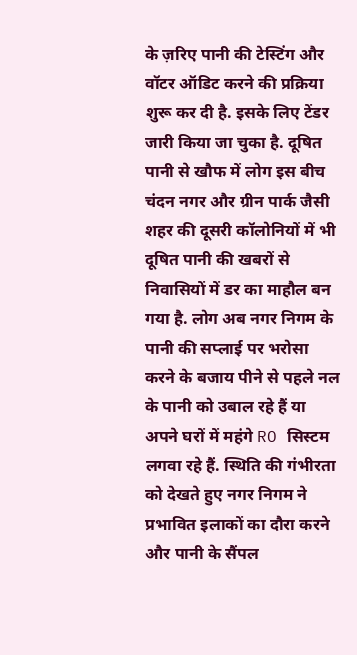के ज़रिए पानी की टेस्टिंग और वॉटर ऑडिट करने की प्रक्रिया शुरू कर दी है. इसके लिए टेंडर जारी किया जा चुका है. दूषित पानी से खौफ में लोग इस बीच चंदन नगर और ग्रीन पार्क जैसी शहर की दूसरी कॉलोनियों में भी दूषित पानी की खबरों से निवासियों में डर का माहौल बन गया है. लोग अब नगर निगम के पानी की सप्लाई पर भरोसा करने के बजाय पीने से पहले नल के पानी को उबाल रहे हैं या अपने घरों में महंगे RO सिस्टम लगवा रहे हैं. स्थिति की गंभीरता को देखते हुए नगर निगम ने प्रभावित इलाकों का दौरा करने और पानी के सैंपल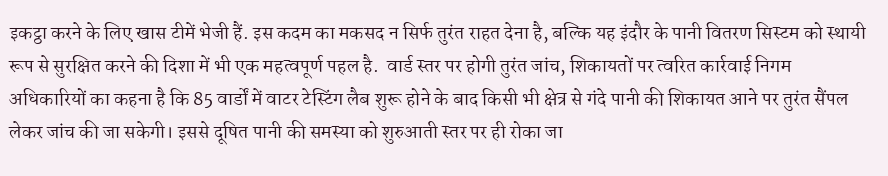इकट्ठा करने के लिए खास टीमें भेजी हैं. इस कदम का मकसद न सिर्फ तुरंत राहत देना है, बल्कि यह इंदौर के पानी वितरण सिस्टम को स्थायी रूप से सुरक्षित करने की दिशा में भी एक महत्वपूर्ण पहल है.  वार्ड स्तर पर होगी तुरंत जांच, शिकायतों पर त्वरित कार्रवाई निगम अधिकारियों का कहना है कि 85 वार्डों में वाटर टेस्टिंग लैब शुरू होने के बाद किसी भी क्षेत्र से गंदे पानी की शिकायत आने पर तुरंत सैंपल लेकर जांच की जा सकेगी। इससे दूषित पानी की समस्या को शुरुआती स्तर पर ही रोका जा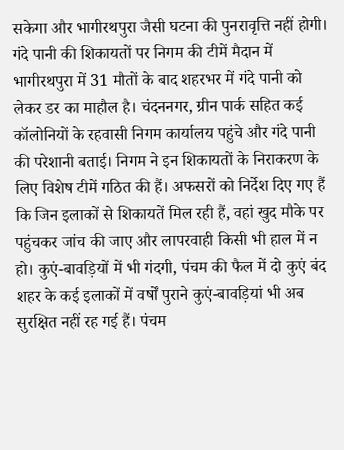सकेगा और भागीरथपुरा जैसी घटना की पुनरावृत्ति नहीं होगी। गंदे पानी की शिकायतों पर निगम की टीमें मैदान में भागीरथपुरा में 31 मौतों के बाद शहरभर में गंदे पानी को लेकर डर का माहौल है। चंदननगर, ग्रीन पार्क सहित कई कॉलोनियों के रहवासी निगम कार्यालय पहुंचे और गंदे पानी की परेशानी बताई। निगम ने इन शिकायतों के निराकरण के लिए विशेष टीमें गठित की हैं। अफसरों को निर्देश दिए गए हैं कि जिन इलाकों से शिकायतें मिल रही हैं, वहां खुद मौके पर पहुंचकर जांच की जाए और लापरवाही किसी भी हाल में न हो। कुएं-बावड़ियों में भी गंदगी, पंचम की फैल में दो कुएं बंद शहर के कई इलाकों में वर्षों पुराने कुएं-बावड़ियां भी अब सुरक्षित नहीं रह गई हैं। पंचम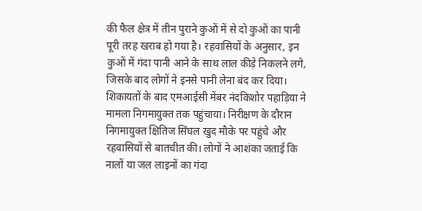की फैल क्षेत्र में तीन पुराने कुओं में से दो कुओं का पानी पूरी तरह खराब हो गया है। रहवासियों के अनुसार, इन कुओं में गंदा पानी आने के साथ लाल कीड़े निकलने लगे, जिसके बाद लोगों ने इनसे पानी लेना बंद कर दिया। शिकायतों के बाद एमआईसी मेंबर नंदकिशोर पहाड़िया ने मामला निगमायुक्त तक पहुंचाया। निरीक्षण के दौरान निगमायुक्त क्षितिज सिंघल खुद मौके पर पहुंचे और रहवासियों से बातचीत की। लोगों ने आशंका जताई कि नालों या जल लाइनों का गंदा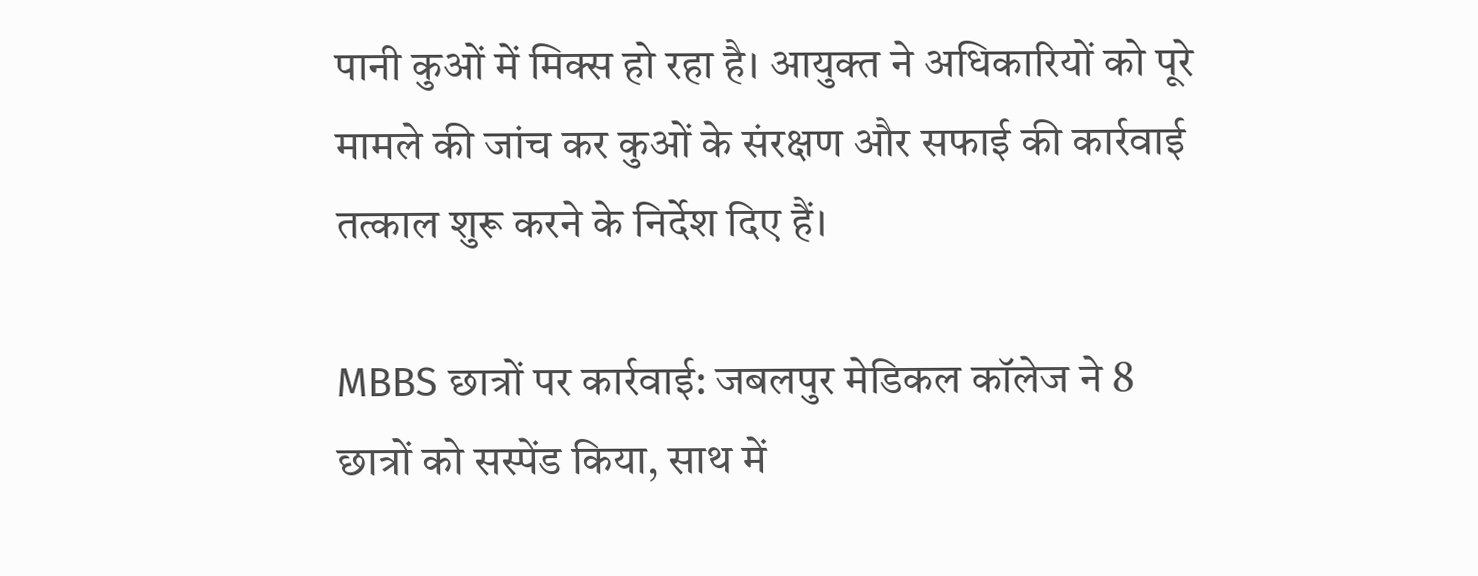पानी कुओं में मिक्स हो रहा है। आयुक्त ने अधिकारियों को पूरे मामले की जांच कर कुओं के संरक्षण और सफाई की कार्रवाई तत्काल शुरू करने के निर्देश दिए हैं।

MBBS छात्रों पर कार्रवाई: जबलपुर मेडिकल कॉलेज ने 8 छात्रों को सस्पेंड किया, साथ में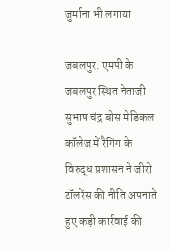जुर्माना भी लगाया

जबलपुर. एमपी के जबलपुर स्थित नेताजी सुभाष चंद्र बोस मेडिकल कॉलेज में रैगिंग के विरुद्ध प्रशासन ने जीरो टॉलरेंस की नीति अपनाते हुए कड़ी कार्रवाई की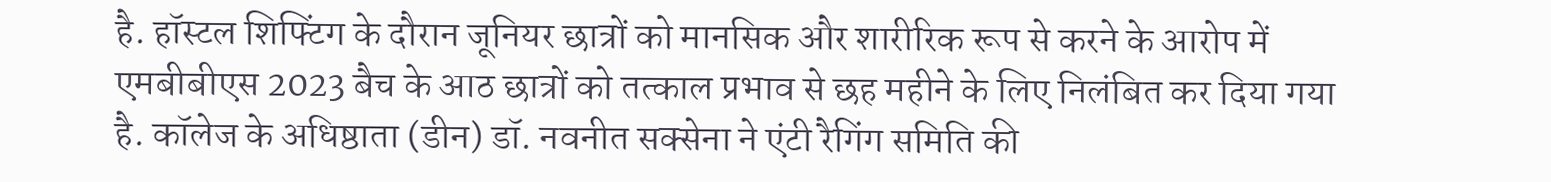है. हॉस्टल शिफ्टिंग के दौरान जूनियर छात्रों को मानसिक और शारीरिक रूप से करने के आरोप में एमबीबीएस 2023 बैच के आठ छात्रों को तत्काल प्रभाव से छह महीने के लिए निलंबित कर दिया गया है. कॉलेज के अधिष्ठाता (डीन) डॉ. नवनीत सक्सेना ने एंटी रैगिंग समिति की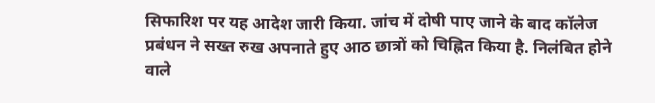सिफारिश पर यह आदेश जारी किया. जांच में दोषी पाए जाने के बाद कॉलेज प्रबंधन ने सख्त रुख अपनाते हुए आठ छात्रों को चिह्नित किया है. निलंबित होने वाले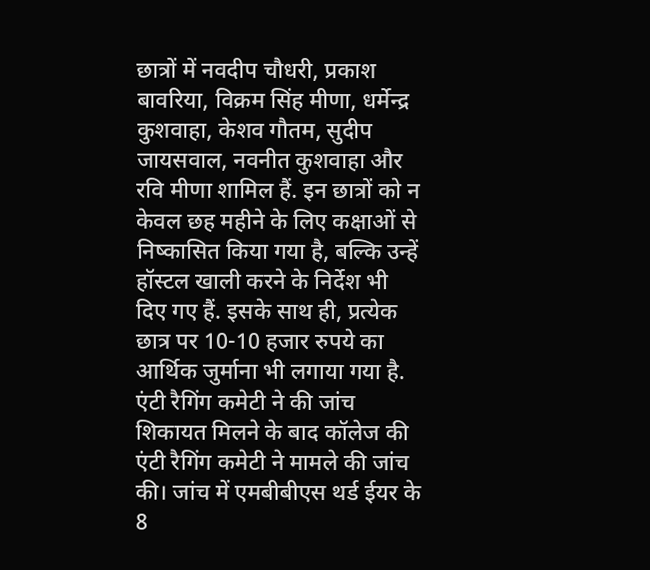छात्रों में नवदीप चौधरी, प्रकाश बावरिया, विक्रम सिंह मीणा, धर्मेन्द्र कुशवाहा, केशव गौतम, सुदीप जायसवाल, नवनीत कुशवाहा और रवि मीणा शामिल हैं. इन छात्रों को न केवल छह महीने के लिए कक्षाओं से निष्कासित किया गया है, बल्कि उन्हें हॉस्टल खाली करने के निर्देश भी दिए गए हैं. इसके साथ ही, प्रत्येक छात्र पर 10-10 हजार रुपये का आर्थिक जुर्माना भी लगाया गया है. एंटी रैगिंग कमेटी ने की जांच शिकायत मिलने के बाद कॉलेज की एंटी रैगिंग कमेटी ने मामले की जांच की। जांच में एमबीबीएस थर्ड ईयर के 8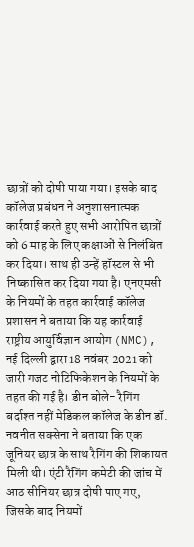छात्रों को दोषी पाया गया। इसके बाद कॉलेज प्रबंधन ने अनुशासनात्मक कार्रवाई करते हुए सभी आरोपित छात्रों को 6 माह के लिए कक्षाओं से निलंबित कर दिया। साथ ही उन्हें हॉस्टल से भी निष्कासित कर दिया गया है। एनएमसी के नियमों के तहत कार्रवाई कॉलेज प्रशासन ने बताया कि यह कार्रवाई राष्ट्रीय आयुर्विज्ञान आयोग (NMC), नई दिल्ली द्वारा 18 नवंबर 2021 को जारी गजट नोटिफिकेशन के नियमों के तहत की गई है। डीन बोले- रैगिंग बर्दाश्त नहीं मेडिकल कॉलेज के डीन डॉ. नवनीत सक्सेना ने बताया कि एक जूनियर छात्र के साथ रैगिंग की शिकायत मिली थी। एंटी रैगिंग कमेटी की जांच में आठ सीनियर छात्र दोषी पाए गए, जिसके बाद नियमों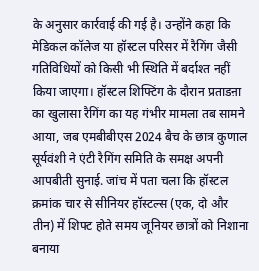के अनुसार कार्रवाई की गई है। उन्होंने कहा कि मेडिकल कॉलेज या हॉस्टल परिसर में रैगिंग जैसी गतिविधियों को किसी भी स्थिति में बर्दाश्त नहीं किया जाएगा। हॉस्टल शिफ्टिंग के दौरान प्रताडऩा का खुलासा रैगिंग का यह गंभीर मामला तब सामने आया, जब एमबीबीएस 2024 बैच के छात्र कुणाल सूर्यवंशी ने एंटी रैगिंग समिति के समक्ष अपनी आपबीती सुनाई. जांच में पता चला कि हॉस्टल क्रमांक चार से सीनियर हॉस्टल्स (एक, दो और तीन) में शिफ्ट होते समय जूनियर छात्रों को निशाना बनाया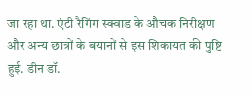जा रहा था. एंटी रैगिंग स्क्वाड के औचक निरीक्षण और अन्य छात्रों के बयानों से इस शिकायत की पुष्टि हुई. डीन डॉ.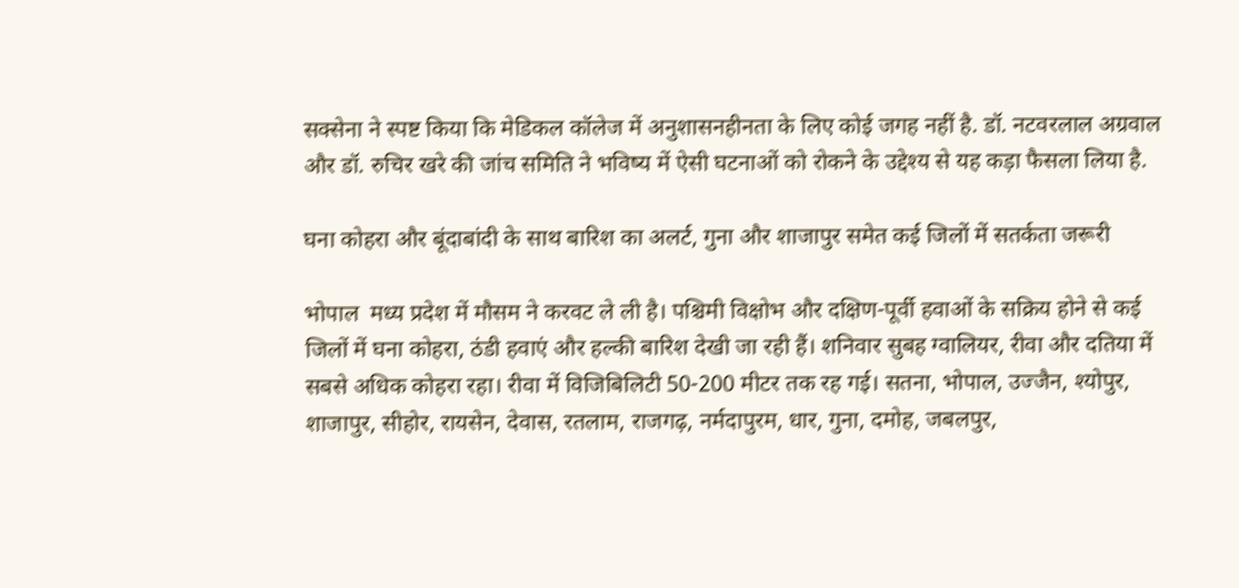सक्सेना ने स्पष्ट किया कि मेडिकल कॉलेज में अनुशासनहीनता के लिए कोई जगह नहीं है. डॉ. नटवरलाल अग्रवाल और डॉ. रुचिर खरे की जांच समिति ने भविष्य में ऐसी घटनाओं को रोकने के उद्देश्य से यह कड़ा फैसला लिया है.

घना कोहरा और बूंदाबांदी के साथ बारिश का अलर्ट, गुना और शाजापुर समेत कई जिलों में सतर्कता जरूरी

भोपाल  मध्य प्रदेश में मौसम ने करवट ले ली है। पश्चिमी विक्षोभ और दक्षिण-पूर्वी हवाओं के सक्रिय होने से कई जिलों में घना कोहरा, ठंडी हवाएं और हल्की बारिश देखी जा रही हैं। शनिवार सुबह ग्वालियर, रीवा और दतिया में सबसे अधिक कोहरा रहा। रीवा में विजिबिलिटी 50-200 मीटर तक रह गई। सतना, भोपाल, उज्जैन, श्योपुर, शाजापुर, सीहोर, रायसेन, देवास, रतलाम, राजगढ़, नर्मदापुरम, धार, गुना, दमोह, जबलपुर,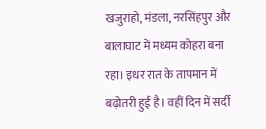खजुराहो, मंडला, नरसिंहपुर और बालाघाट में मध्यम कोहरा बना रहा। इधर रात के तापमान में बढ़ोतरी हुई है। वहीं दिन में सर्दी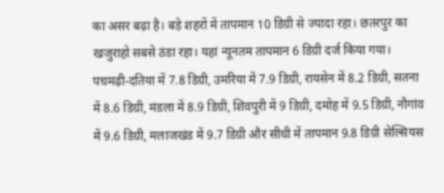का असर बढ़ा है। बड़े शहरों में तापमान 10 डिग्री से ज्यादा रहा। छतरपुर का खजुराहो सबसे ठंडा रहा। यहां न्यूनतम तापमान 6 डिग्री दर्ज किया गया। पचमढ़ी-दतिया में 7.8 डिग्री, उमरिया में 7.9 डिग्री, रायसेन में 8.2 डिग्री, सतना में 8.6 डिग्री, मंडला में 8.9 डिग्री, शिवपुरी में 9 डिग्री, दमोह में 9.5 डिग्री, नौगांव में 9.6 डिग्री, मलाजखंड में 9.7 डिग्री और सीधी में तापमान 9.8 डिग्री सेल्सियस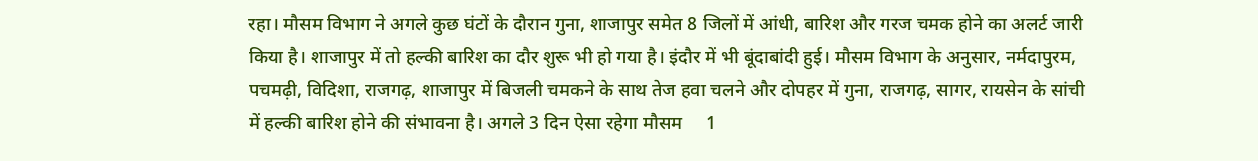रहा। मौसम विभाग ने अगले कुछ घंटों के दौरान गुना, शाजापुर समेत 8 जिलों में आंधी, बारिश और गरज चमक होने का अलर्ट जारी किया है। शाजापुर में तो हल्की बारिश का दौर शुरू भी हो गया है। इंदौर में भी बूंदाबांदी हुई। मौसम विभाग के अनुसार, नर्मदापुरम, पचमढ़ी, विदिशा, राजगढ़, शाजापुर में बिजली चमकने के साथ तेज हवा चलने और दोपहर में गुना, राजगढ़, सागर, रायसेन के सांची में हल्की बारिश होने की संभावना है। अगले 3 दिन ऐसा रहेगा मौसम     1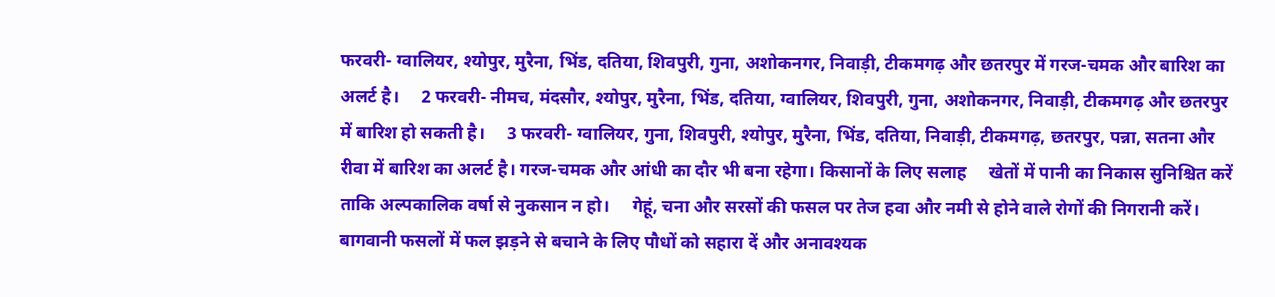फरवरी- ग्वालियर, श्योपुर, मुरैना, भिंड, दतिया, शिवपुरी, गुना, अशोकनगर, निवाड़ी, टीकमगढ़ और छतरपुर में गरज-चमक और बारिश का अलर्ट है।     2 फरवरी- नीमच, मंदसौर, श्योपुर, मुरैना, भिंड, दतिया, ग्वालियर, शिवपुरी, गुना, अशोकनगर, निवाड़ी, टीकमगढ़ और छतरपुर में बारिश हो सकती है।     3 फरवरी- ग्वालियर, गुना, शिवपुरी, श्योपुर, मुरैना, भिंड, दतिया, निवाड़ी, टीकमगढ़, छतरपुर, पन्ना, सतना और रीवा में बारिश का अलर्ट है। गरज-चमक और आंधी का दौर भी बना रहेगा। किसानों के लिए सलाह     खेतों में पानी का निकास सुनिश्चित करें ताकि अल्पकालिक वर्षा से नुकसान न हो।     गेहूं, चना और सरसों की फसल पर तेज हवा और नमी से होने वाले रोगों की निगरानी करें।     बागवानी फसलों में फल झड़ने से बचाने के लिए पौधों को सहारा दें और अनावश्यक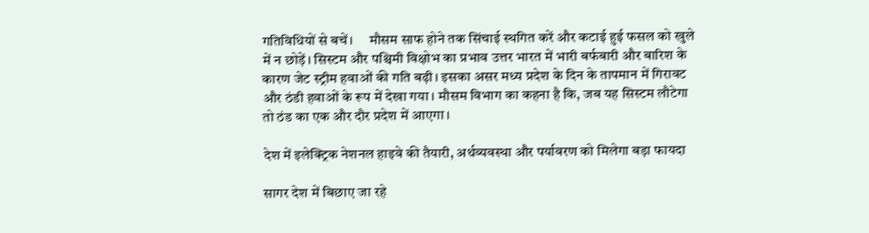गतिविधियों से बचें।     मौसम साफ होने तक सिंचाई स्थगित करें और कटाई हुई फसल को खुले में न छोड़ें। सिस्टम और पश्चिमी विक्षोभ का प्रभाव उत्तर भारत में भारी बर्फबारी और बारिश के कारण जेट स्ट्रीम हवाओं की गति बढ़ी। इसका असर मध्य प्रदेश के दिन के तापमान में गिरावट और ठंडी हवाओं के रूप में देखा गया। मौसम विभाग का कहना है कि, जब यह सिस्टम लौटेगा तो ठंड का एक और दौर प्रदेश में आएगा।

देश में इलेक्ट्रिक नेशनल हाइवे की तैयारी, अर्थव्यवस्था और पर्यावरण को मिलेगा बड़ा फायदा

सागर देश में बिछाए जा रहे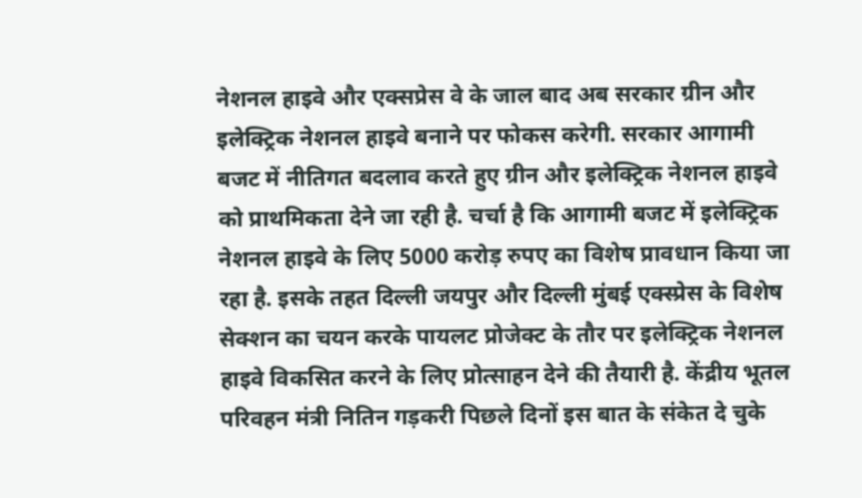नेशनल हाइवे और एक्सप्रेस वे के जाल बाद अब सरकार ग्रीन और इलेक्ट्रिक नेशनल हाइवे बनाने पर फोकस करेगी. सरकार आगामी बजट में नीतिगत बदलाव करते हुए ग्रीन और इलेक्ट्रिक नेशनल हाइवे को प्राथमिकता देने जा रही है. चर्चा है कि आगामी बजट में इलेक्ट्रिक नेशनल हाइवे के लिए 5000 करोड़ रुपए का विशेष प्रावधान किया जा रहा है. इसके तहत दिल्ली जयपुर और दिल्ली मुंबई एक्स्प्रेस के विशेष सेक्शन का चयन करके पायलट प्रोजेक्ट के तौर पर इलेक्ट्रिक नेशनल हाइवे विकसित करने के लिए प्रोत्साहन देने की तैयारी है. केंद्रीय भूतल परिवहन मंत्री नितिन गड़करी पिछले दिनों इस बात के संकेत दे चुके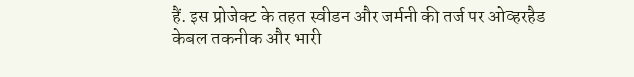हैं. इस प्रोजेक्ट के तहत स्वीडन और जर्मनी की तर्ज पर ओव्हरहैड केबल तकनीक और भारी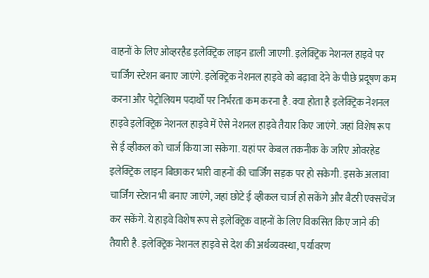वाहनों के लिए ओव्हरहैड इलेक्ट्रिक लाइन डाली जाएगी. इलेक्ट्रिक नेशनल हाइवे पर चार्जिंग स्टेशन बनाए जाएंगे. इलेक्ट्रिक नेशनल हाइवे को बढ़ावा देने के पीछे प्रदूषण कम करना और पेट्रोलियम पदार्थों पर निर्भरता कम करना है. क्या होता है इलेक्ट्रिक नेशनल हाइवे इलेक्ट्रिक नेशनल हाइवे में ऐसे नेशनल हाइवे तैयार किए जाएंगे. जहां विशेष रूप से ई व्हीकल को चार्ज किया जा सकेगा. यहां पर केबल तकनीक के जरिए ओवरहेड इलेक्ट्रिक लाइन बिछाकर भारी वाहनों की चार्जिंग सड़क पर हो सकेगी. इसके अलावा चार्जिंग स्टेशन भी बनाए जाएंगे, जहां छोटे ई व्हीकल चार्ज हो सकेंगे और बैटरी एक्सचेंज कर सकेंगे. ये हाइवे विशेष रूप से इलेक्ट्रिक वाहनों के लिए विकसित किए जाने की तैयारी है. इलेक्ट्रिक नेशनल हाइवे से देश की अर्थव्यवस्था, पर्यावरण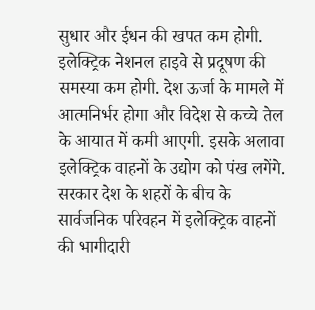सुधार और ईधन की खपत कम होगी. इलेक्ट्रिक नेशनल हाइवे से प्रदूषण की समस्या कम होगी. देश ऊर्जा के मामले में आत्मनिर्भर होगा और विदेश से कच्चे तेल के आयात में कमी आएगी. इसके अलावा इलेक्ट्रिक वाहनों के उद्योग को पंख लगेंगे. सरकार देश के शहरों के बीच के सार्वजनिक परिवहन में इलेक्ट्रिक वाहनों की भागीदारी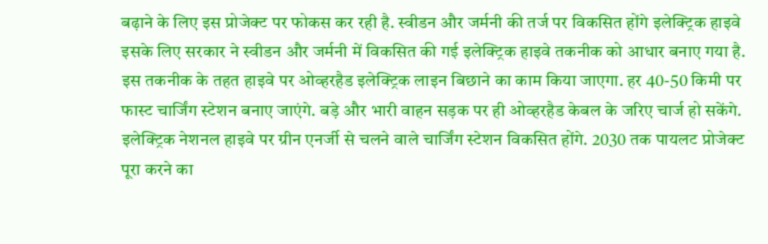बढ़ाने के लिए इस प्रोजेक्ट पर फोकस कर रही है. स्वीडन और जर्मनी की तर्ज पर विकसित होंगे इलेक्ट्रिक हाइवे इसके लिए सरकार ने स्वीडन और जर्मनी में विकसित की गई इलेक्ट्रिक हाइवे तकनीक को आधार बनाए गया है. इस तकनीक के तहत हाइवे पर ओव्हरहैड इलेक्ट्रिक लाइन बिछाने का काम किया जाएगा. हर 40-50 किमी पर फास्ट चार्जिंग स्टेशन बनाए जाएंगे. बड़े और भारी वाहन सड़क पर ही ओव्हरहैड केबल के जरिए चार्ज हो सकेंगे. इलेक्ट्रिक नेशनल हाइवे पर ग्रीन एनर्जी से चलने वाले चार्जिंग स्टेशन विकसित होंगे. 2030 तक पायलट प्रोजेक्ट पूरा करने का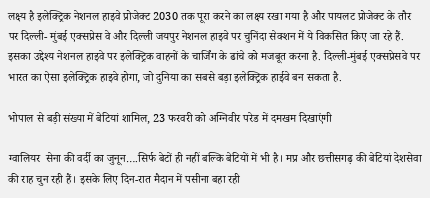लक्ष्य है इलेक्ट्रिक नेशनल हाइवे प्रोजेक्ट 2030 तक पूरा करने का लक्ष्य रखा गया है और पायलट प्रोजेक्ट के तौर पर दिल्ली- मुंबई एक्सप्रेस वे और दिल्ली जयपुर नेशनल हाइवे पर चुनिंदा सेक्शन में ये विकसित किए जा रहे हैं. इसका उद्देश्य नेशनल हाइवे पर इलेक्ट्रिक वाहनों के चार्जिंग के ढांचे को मजबूत करना है. दिल्ली-मुंबई एक्सप्रेसवे पर भारत का ऐसा इलेक्ट्रिक हाइवे होगा, जो दुनिया का सबसे बड़ा इलेक्ट्रिक हाईवे बन सकता है.

भोपाल से बड़ी संख्या में बेटियां शामिल, 23 फरवरी को अग्निवीर परेड में दमखम दिखाएंगी

ग्वालियर  सेना की वर्दी का जुनून….सिर्फ बेटों ही नहीं बल्कि बेटियों में भी है। मप्र और छत्तीसगढ़ की बेटियां देशसेवा की राह चुन रही हैं। इसके लिए दिन-रात मैदान में पसीना बहा रही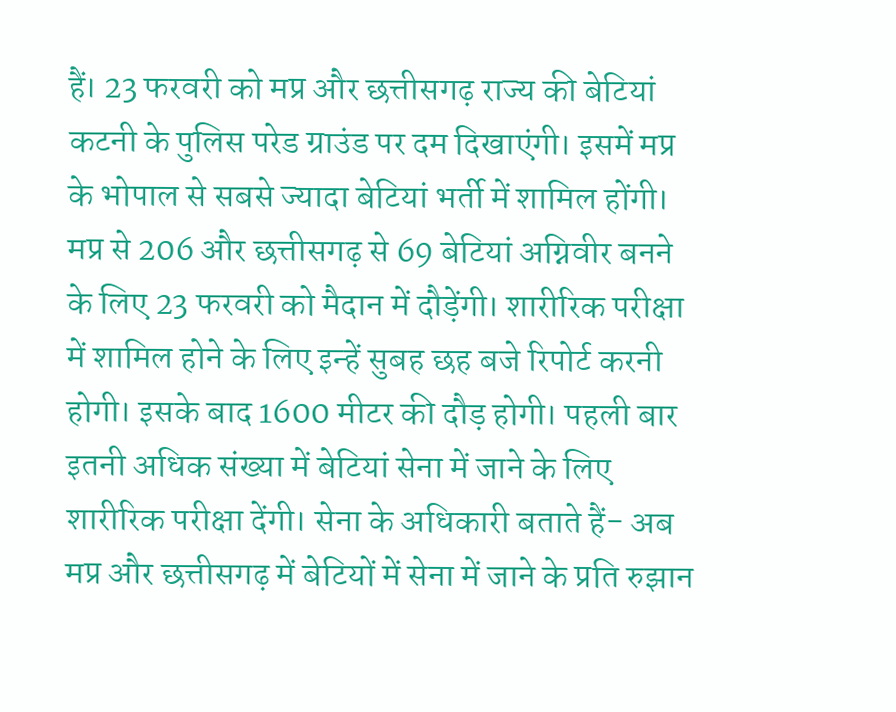हैं। 23 फरवरी को मप्र और छत्तीसगढ़ राज्य की बेटियां कटनी के पुलिस परेड ग्राउंड पर दम दिखाएंगी। इसमें मप्र के भोपाल से सबसे ज्यादा बेटियां भर्ती में शामिल होंगी। मप्र से 206 और छत्तीसगढ़ से 69 बेटियां अग्निवीर बनने के लिए 23 फरवरी को मैदान में दौड़ेंगी। शारीरिक परीक्षा में शामिल होने के लिए इन्हें सुबह छह बजे रिपोर्ट करनी होगी। इसके बाद 1600 मीटर की दौड़ होगी। पहली बार इतनी अधिक संख्या में बेटियां सेना में जाने के लिए शारीरिक परीक्षा देंगी। सेना के अधिकारी बताते हैं- अब मप्र और छत्तीसगढ़ में बेटियों में सेना में जाने के प्रति रुझान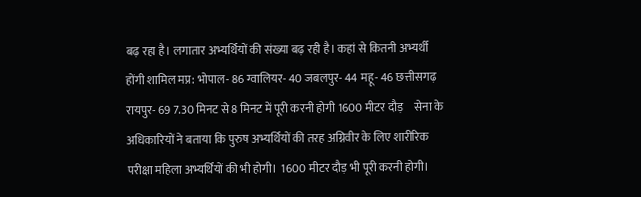बढ़ रहा है। लगातार अभ्यर्थियों की संख्या बढ़ रही है। कहां से कितनी अभ्यर्थी होंगी शामिल मप्र: भोपाल- 86 ग्वालियर- 40 जबलपुर- 44 महू- 46 छत्तीसगढ़ रायपुर- 69 7.30 मिनट से 8 मिनट में पूरी करनी होगी 1600 मीटर दौड़     सेना के अधिकारियों ने बताया कि पुरुष अभ्यर्थियों की तरह अग्निवीर के लिए शारीरिक परीक्षा महिला अभ्यर्थियों की भी होगी।  1600 मीटर दौड़ भी पूरी करनी होगी।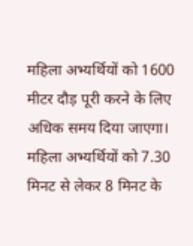महिला अभ्यर्थियों को 1600 मीटर दौड़ पूरी करने के लिए अधिक समय दिया जाएगा। महिला अभ्यर्थियों को 7.30 मिनट से लेकर 8 मिनट के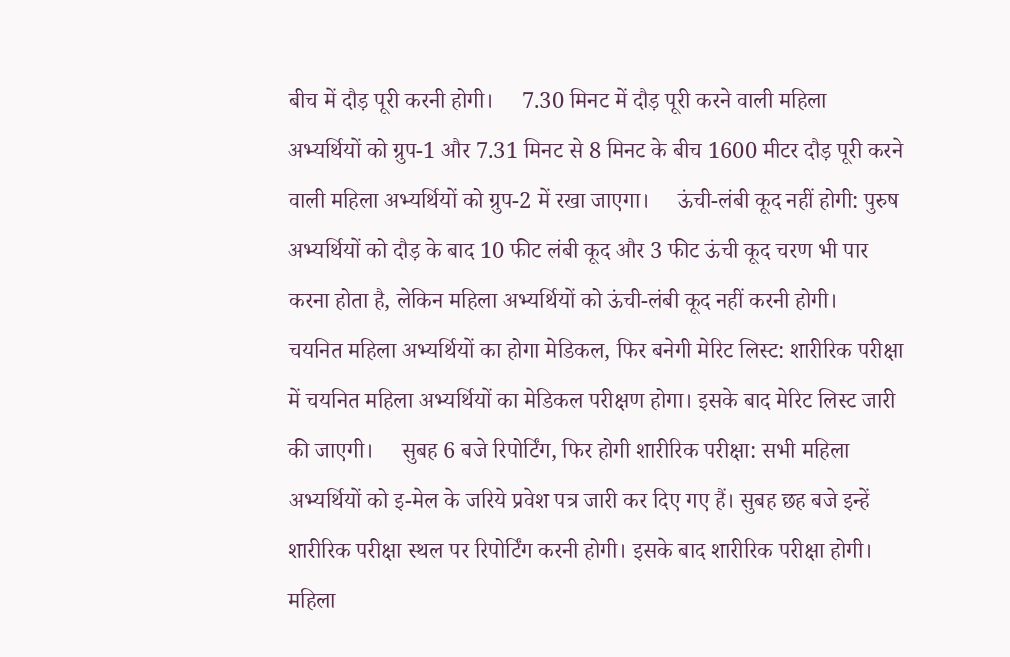बीच में दौड़ पूरी करनी होगी।     7.30 मिनट में दौड़ पूरी करने वाली महिला अभ्यर्थियों को ग्रुप-1 और 7.31 मिनट से 8 मिनट के बीच 1600 मीटर दौड़ पूरी करने वाली महिला अभ्यर्थियों को ग्रुप-2 में रखा जाएगा।     ऊंची-लंबी कूद नहीं होगी: पुरुष अभ्यर्थियों को दौड़ के बाद 10 फीट लंबी कूद और 3 फीट ऊंची कूद चरण भी पार करना होता है, लेकिन महिला अभ्यर्थियों को ऊंची-लंबी कूद नहीं करनी होगी।     चयनित महिला अभ्यर्थियों का होगा मेडिकल, फिर बनेगी मेरिट लिस्ट: शारीरिक परीक्षा में चयनित महिला अभ्यर्थियों का मेडिकल परीक्षण होगा। इसके बाद मेरिट लिस्ट जारी की जाएगी।     सुबह 6 बजे रिपोर्टिंग, फिर होगी शारीरिक परीक्षा: सभी महिला अभ्यर्थियों को इ-मेल के जरिये प्रवेश पत्र जारी कर दिए गए हैं। सुबह छह बजे इन्हें शारीरिक परीक्षा स्थल पर रिपोर्टिंग करनी होगी। इसके बाद शारीरिक परीक्षा होगी। महिला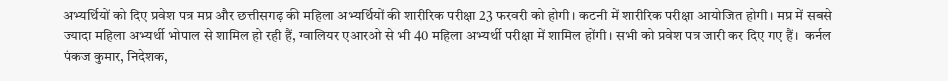अभ्यर्थियों को दिए प्रवेश पत्र मप्र और छत्तीसगढ़ की महिला अभ्यर्थियों की शारीरिक परीक्षा 23 फरवरी को होगी। कटनी में शारीरिक परीक्षा आयोजित होगी। मप्र में सबसे ज्यादा महिला अभ्यर्थी भोपाल से शामिल हो रही हैं, ग्वालियर एआरओ से भी 40 महिला अभ्यर्थी परीक्षा में शामिल होंगी। सभी को प्रवेश पत्र जारी कर दिए गए हैं।  कर्नल पंकज कुमार, निदेशक,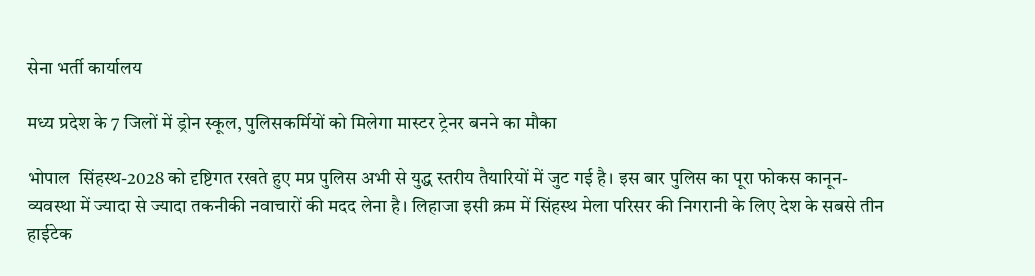सेना भर्ती कार्यालय

मध्य प्रदेश के 7 जिलों में ड्रोन स्कूल, पुलिसकर्मियों को मिलेगा मास्टर ट्रेनर बनने का मौका

भोपाल  सिंहस्थ-2028 को दृष्टिगत रखते हुए मप्र पुलिस अभी से युद्ध स्तरीय तैयारियों में जुट गई है। इस बार पुलिस का पूरा फोकस कानून-व्यवस्था में ज्यादा से ज्यादा तकनीकी नवाचारों की मदद लेना है। लिहाजा इसी क्रम में सिंहस्थ मेला परिसर की निगरानी के लिए देश के सबसे तीन हाईटेक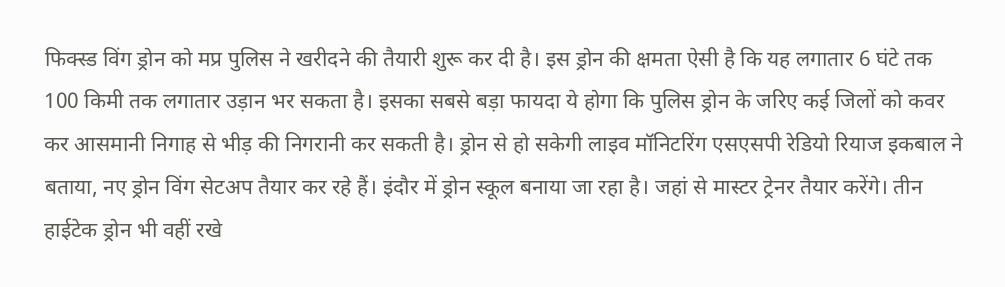फिक्स्ड विंग ड्रोन को मप्र पुलिस ने खरीदने की तैयारी शुरू कर दी है। इस ड्रोन की क्षमता ऐसी है कि यह लगातार 6 घंटे तक 100 किमी तक लगातार उड़ान भर सकता है। इसका सबसे बड़ा फायदा ये होगा कि पुलिस ड्रोन के जरिए कई जिलों को कवर कर आसमानी निगाह से भीड़ की निगरानी कर सकती है। ड्रोन से हो सकेगी लाइव मॉनिटरिंग एसएसपी रेडियो रियाज इकबाल ने बताया, नए ड्रोन विंग सेटअप तैयार कर रहे हैं। इंदौर में ड्रोन स्कूल बनाया जा रहा है। जहां से मास्टर ट्रेनर तैयार करेंगे। तीन हाईटेक ड्रोन भी वहीं रखे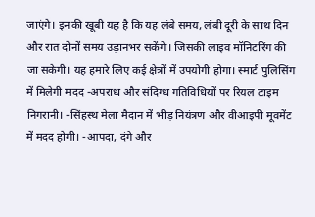जाएंगे। इनकी खूबी यह है कि यह लंबे समय, लंबी दूरी के साथ दिन और रात दोनों समय उड़ानभर सकेंगे। जिसकी लाइव मॉनिटरिंग की जा सकेगी। यह हमारे लिए कई क्षेत्रों में उपयोगी होगा। स्मार्ट पुलिसिंग में मिलेगी मदद -अपराध और संदिग्ध गतिविधियों पर रियल टाइम निगरानी। -सिंहस्थ मेला मैदान में भीड़ नियंत्रण और वीआइपी मूवमेंट में मदद होगी। -आपदा, दंगे और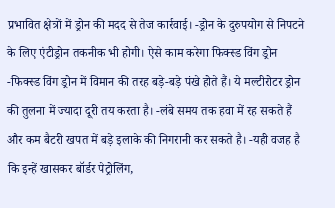प्रभावित क्षेत्रों में ड्रोन की मदद से तेज कार्रवाई। -ड्रोन के दुरुपयोग से निपटने के लिए एंटीड्रोन तकनीक भी होगी। ऐसे काम करेगा फिक्स्ड विंग ड्रोन -फिक्स्ड विंग ड्रोन में विमान की तरह बड़े-बड़े पंखे होते हैं। ये मल्टीरोटर ड्रोन की तुलना में ज्यादा दूरी तय करता है। -लंबे समय तक हवा में रह सकते हैं और कम बैटरी खपत में बड़े इलाके की निगरानी कर सकते है। -यही वजह है कि इन्हें खासकर बॉर्डर पेट्रोलिंग,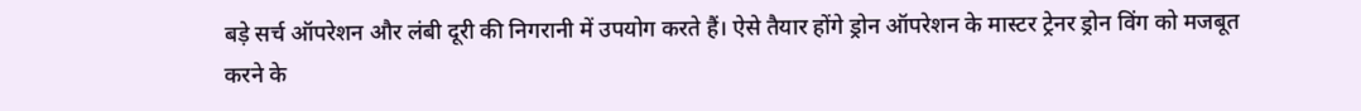बड़े सर्च ऑपरेशन और लंबी दूरी की निगरानी में उपयोग करते हैं। ऐसे तैयार होंगे ड्रोन ऑपरेशन के मास्टर ट्रेनर ड्रोन विंग को मजबूत करने के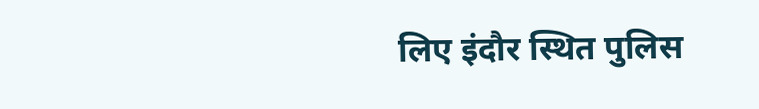लिए इंदौर स्थित पुलिस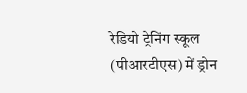रेडियो ट्रेनिंग स्कूल (पीआरटीएस) में ड्रोन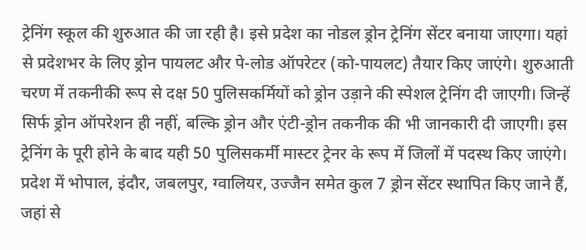ट्रेनिंग स्कूल की शुरुआत की जा रही है। इसे प्रदेश का नोडल ड्रोन ट्रेनिंग सेंटर बनाया जाएगा। यहां से प्रदेशभर के लिए ड्रोन पायलट और पे-लोड ऑपरेटर (को-पायलट) तैयार किए जाएंगे। शुरुआती चरण में तकनीकी रूप से दक्ष 50 पुलिसकर्मियों को ड्रोन उड़ाने की स्पेशल ट्रेनिंग दी जाएगी। जिन्हें सिर्फ ड्रोन ऑपरेशन ही नहीं, बल्कि ड्रोन और एंटी-ड्रोन तकनीक की भी जानकारी दी जाएगी। इस ट्रेनिंग के पूरी होने के बाद यही 50 पुलिसकर्मी मास्टर ट्रेनर के रूप में जिलों में पदस्थ किए जाएंगे। प्रदेश में भोपाल, इंदौर, जबलपुर, ग्वालियर, उज्जैन समेत कुल 7 ड्रोन सेंटर स्थापित किए जाने हैं, जहां से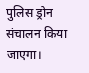पुलिस ड्रोन संचालन किया जाएगा।